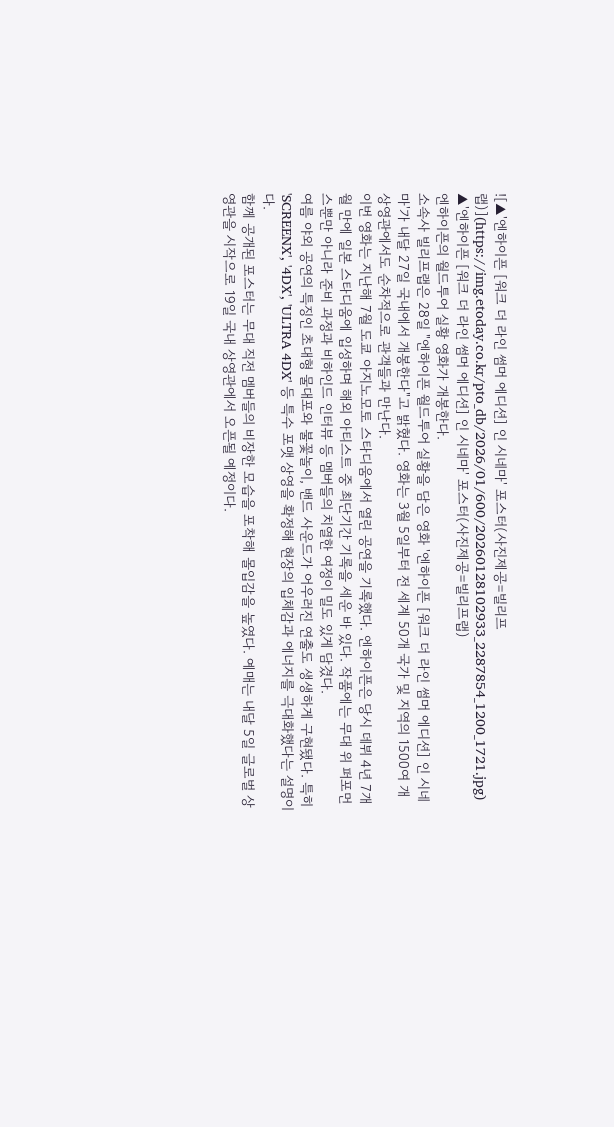![▲'엔하이픈 [워크 더 라인 썸머 에디션] 인 시네마' 포스터(사진제공=빌리프랩)](https://img.etoday.co.kr/pto_db/2026/01/600/20260128102933_2287854_1200_1721.jpg)
▲'엔하이픈 [워크 더 라인 썸머 에디션] 인 시네마' 포스터(사진제공=빌리프랩)
엔하이픈의 월드투어 실황 영화가 개봉한다.
소속사 빌리프랩은 28일 "엔하이픈 월드투어 실황을 담은 영화 '엔하이픈 [워크 더 라인 썸머 에디션] 인 시네마'가 내달 27일 국내에서 개봉한다"고 밝혔다. 영화는 3월 5일부터 전 세계 50개 국가 및 지역의 1500여 개 상영관에서도 순차적으로 관객들과 만난다.
이번 영화는 지난해 7월 도쿄 아지노모토 스타디움에서 열린 공연을 기록했다. 엔하이픈은 당시 데뷔 4년 7개월 만에 일본 스타디움에 입성하며 해외 아티스트 중 최단기간 기록을 세운 바 있다. 작품에는 무대 위 퍼포먼스뿐만 아니라 준비 과정과 비하인드 인터뷰 등 멤버들의 치열한 여정이 밀도 있게 담겼다.
여름 야외 공연의 특징인 초대형 물대포와 불꽃놀이, 밴드 사운드가 어우러진 연출도 생생하게 구현됐다. 특히 'SCREENX', '4DX', 'ULTRA 4DX' 등 특수 포맷 상영을 확정해 현장의 입체감과 에너지를 극대화했다는 설명이다.
함께 공개된 포스터는 무대 직전 멤버들의 비장한 모습을 포착해 몰입감을 높였다. 예매는 내달 5일 글로벌 상영관을 시작으로 19일 국내 상영관에서 오픈될 예정이다.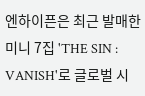엔하이픈은 최근 발매한 미니 7집 'THE SIN : VANISH'로 글로벌 시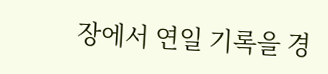장에서 연일 기록을 경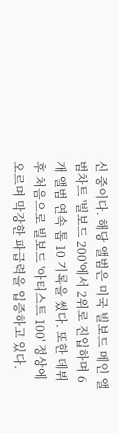신 중이다. 해당 앨범은 미국 빌보드 메인 앨범차트 '빌보드 200'에서 2위로 진입하며 6개 앨범 연속 톱 10 기록을 썼다. 또한 데뷔 후 처음으로 빌보드 '아티스트 100' 정상에 오르며 막강한 파급력을 입증하고 있다.